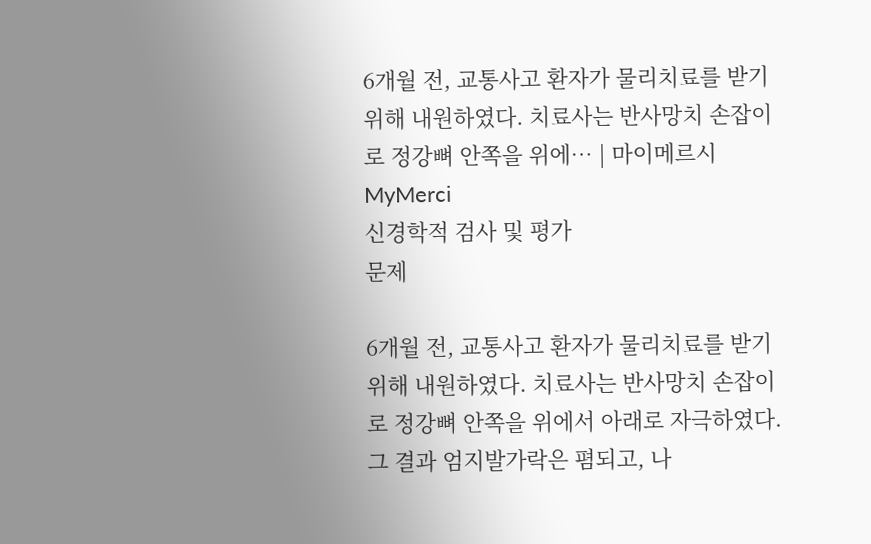6개월 전, 교통사고 환자가 물리치료를 받기 위해 내원하였다. 치료사는 반사망치 손잡이로 정강뼈 안쪽을 위에… | 마이메르시 MyMerci
신경학적 검사 및 평가
문제

6개월 전, 교통사고 환자가 물리치료를 받기 위해 내원하였다. 치료사는 반사망치 손잡이로 정강뼈 안쪽을 위에서 아래로 자극하였다. 그 결과 엄지발가락은 폄되고, 나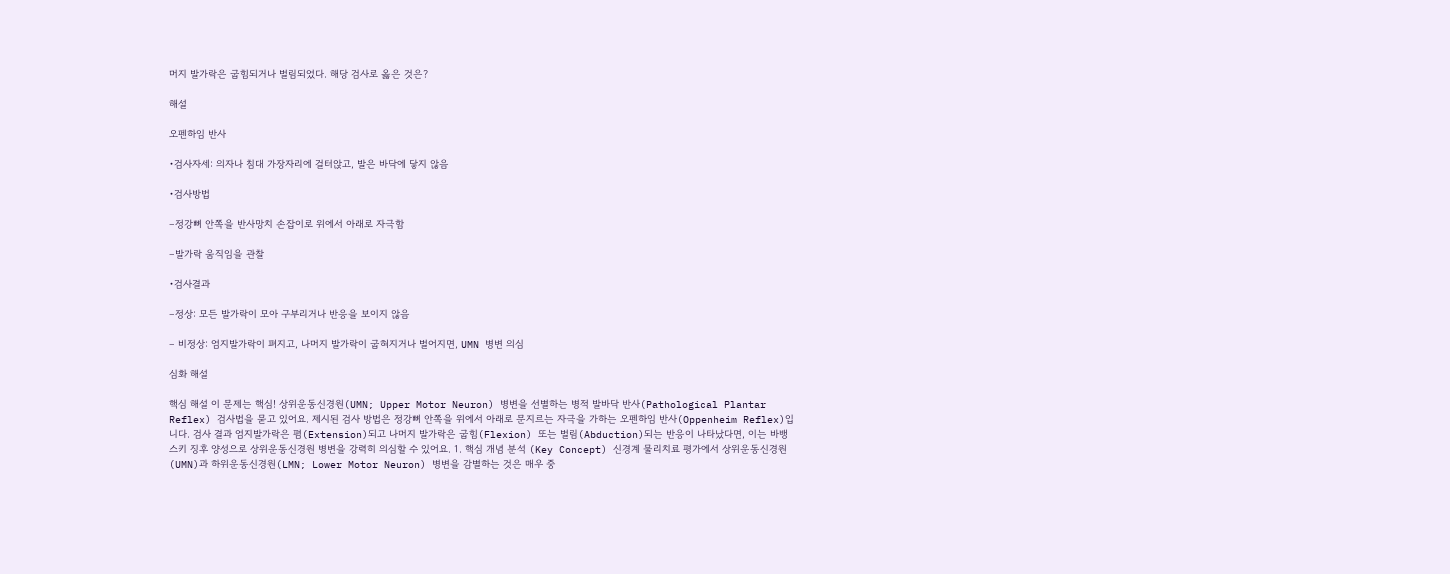머지 발가락은 굽힘되거나 벌림되었다. 해당 검사로 옳은 것은?

해설

오펜하임 반사

•검사자세: 의자나 침대 가장자리에 걸터앉고, 발은 바닥에 닿지 않음

•검사방법

–정강뼈 안쪽을 반사망치 손잡이로 위에서 아래로 자극함

–발가락 움직임을 관찰

•검사결과

–정상: 모든 발가락이 모아 구부리거나 반응을 보이지 않음

– 비정상: 엄지발가락이 펴지고, 나머지 발가락이 굽혀지거나 벌어지면, UMN 병변 의심

심화 해설

핵심 해설 이 문제는 핵심! 상위운동신경원(UMN; Upper Motor Neuron) 병변을 선별하는 병적 발바닥 반사(Pathological Plantar Reflex) 검사법을 묻고 있어요. 제시된 검사 방법은 정강뼈 안쪽을 위에서 아래로 문지르는 자극을 가하는 오펜하임 반사(Oppenheim Reflex)입니다. 검사 결과 엄지발가락은 폄(Extension)되고 나머지 발가락은 굽힘(Flexion) 또는 벌림(Abduction)되는 반응이 나타났다면, 이는 바뱅스키 징후 양성으로 상위운동신경원 병변을 강력히 의심할 수 있어요. 1. 핵심 개념 분석 (Key Concept) 신경계 물리치료 평가에서 상위운동신경원(UMN)과 하위운동신경원(LMN; Lower Motor Neuron) 병변을 감별하는 것은 매우 중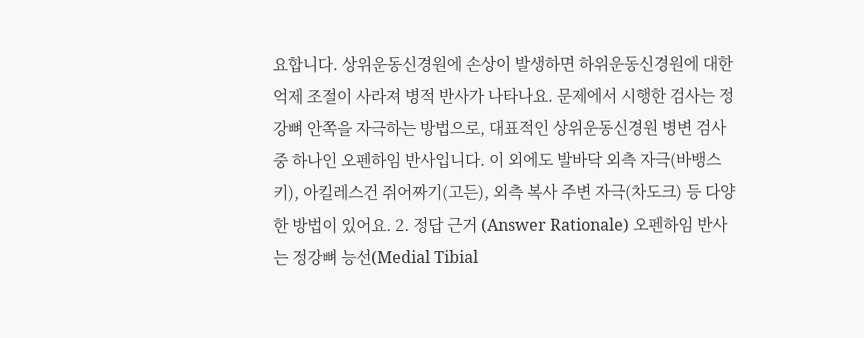요합니다. 상위운동신경원에 손상이 발생하면 하위운동신경원에 대한 억제 조절이 사라져 병적 반사가 나타나요. 문제에서 시행한 검사는 정강뼈 안쪽을 자극하는 방법으로, 대표적인 상위운동신경원 병변 검사 중 하나인 오펜하임 반사입니다. 이 외에도 발바닥 외측 자극(바뱅스키), 아킬레스건 쥐어짜기(고든), 외측 복사 주변 자극(차도크) 등 다양한 방법이 있어요. 2. 정답 근거 (Answer Rationale) 오펜하임 반사는 정강뼈 능선(Medial Tibial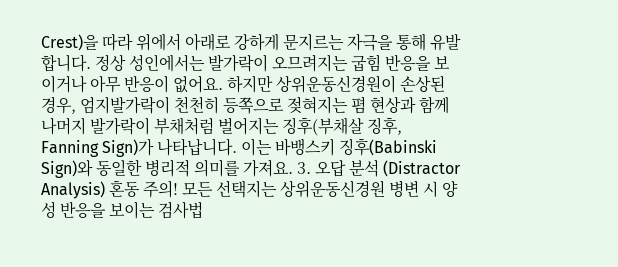Crest)을 따라 위에서 아래로 강하게 문지르는 자극을 통해 유발합니다. 정상 성인에서는 발가락이 오므려지는 굽힘 반응을 보이거나 아무 반응이 없어요. 하지만 상위운동신경원이 손상된 경우, 엄지발가락이 천천히 등쪽으로 젖혀지는 폄 현상과 함께 나머지 발가락이 부채처럼 벌어지는 징후(부채살 징후, Fanning Sign)가 나타납니다. 이는 바뱅스키 징후(Babinski Sign)와 동일한 병리적 의미를 가져요. 3. 오답 분석 (Distractor Analysis) 혼동 주의! 모든 선택지는 상위운동신경원 병변 시 양성 반응을 보이는 검사법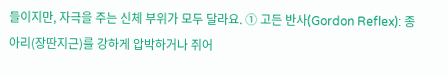들이지만, 자극을 주는 신체 부위가 모두 달라요. ① 고든 반사(Gordon Reflex): 종아리(장딴지근)를 강하게 압박하거나 쥐어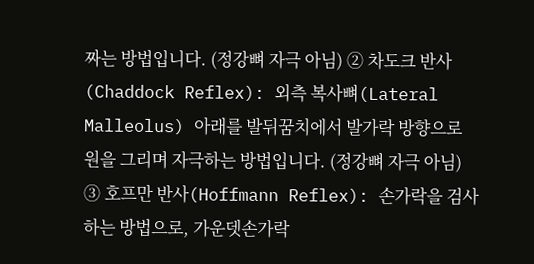짜는 방법입니다. (정강뼈 자극 아님) ② 차도크 반사(Chaddock Reflex): 외측 복사뼈(Lateral Malleolus) 아래를 발뒤꿈치에서 발가락 방향으로 원을 그리며 자극하는 방법입니다. (정강뼈 자극 아님) ③ 호프만 반사(Hoffmann Reflex): 손가락을 검사하는 방법으로, 가운뎃손가락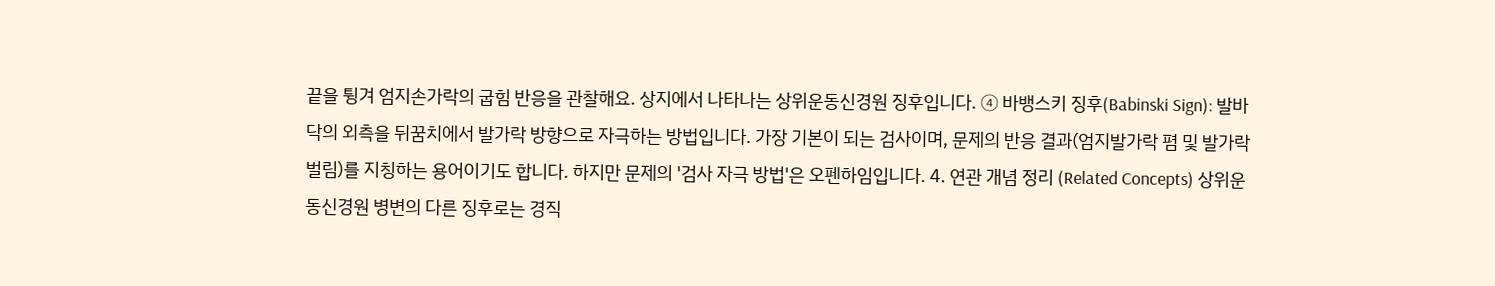끝을 튕겨 엄지손가락의 굽힘 반응을 관찰해요. 상지에서 나타나는 상위운동신경원 징후입니다. ④ 바뱅스키 징후(Babinski Sign): 발바닥의 외측을 뒤꿈치에서 발가락 방향으로 자극하는 방법입니다. 가장 기본이 되는 검사이며, 문제의 반응 결과(엄지발가락 폄 및 발가락 벌림)를 지칭하는 용어이기도 합니다. 하지만 문제의 '검사 자극 방법'은 오펜하임입니다. 4. 연관 개념 정리 (Related Concepts) 상위운동신경원 병변의 다른 징후로는 경직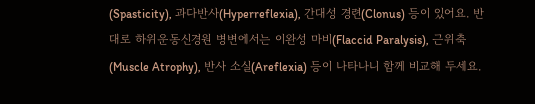(Spasticity), 과다반사(Hyperreflexia), 간대성 경련(Clonus) 등이 있어요. 반대로 하위운동신경원 병변에서는 이완성 마비(Flaccid Paralysis), 근위축(Muscle Atrophy), 반사 소실(Areflexia) 등이 나타나니 함께 비교해 두세요.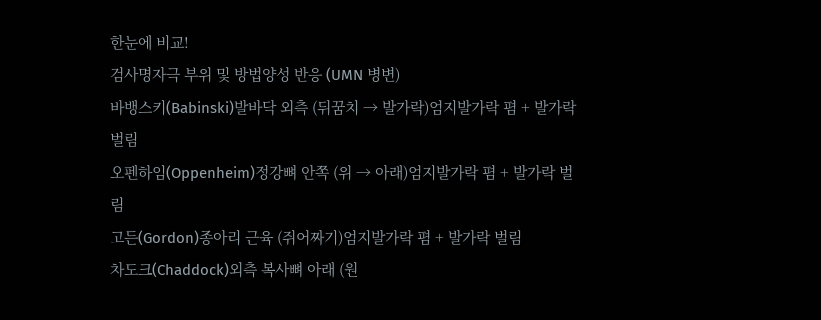한눈에 비교!
검사명자극 부위 및 방법양성 반응 (UMN 병변)
바뱅스키(Babinski)발바닥 외측 (뒤꿈치 → 발가락)엄지발가락 폄 + 발가락 벌림
오펜하임(Oppenheim)정강뼈 안쪽 (위 → 아래)엄지발가락 폄 + 발가락 벌림
고든(Gordon)종아리 근육 (쥐어짜기)엄지발가락 폄 + 발가락 벌림
차도크(Chaddock)외측 복사뼈 아래 (원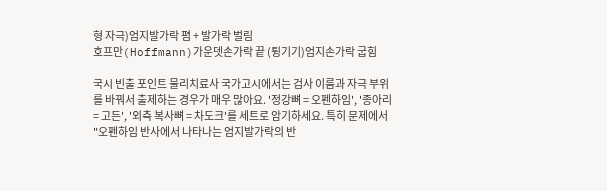형 자극)엄지발가락 폄 + 발가락 벌림
호프만(Hoffmann)가운뎃손가락 끝 (튕기기)엄지손가락 굽힘

국시 빈출 포인트 물리치료사 국가고시에서는 검사 이름과 자극 부위를 바꿔서 출제하는 경우가 매우 많아요. '정강뼈 = 오펜하임', '종아리 = 고든', '외측 복사뼈 = 차도크'를 세트로 암기하세요. 특히 문제에서 "오펜하임 반사에서 나타나는 엄지발가락의 반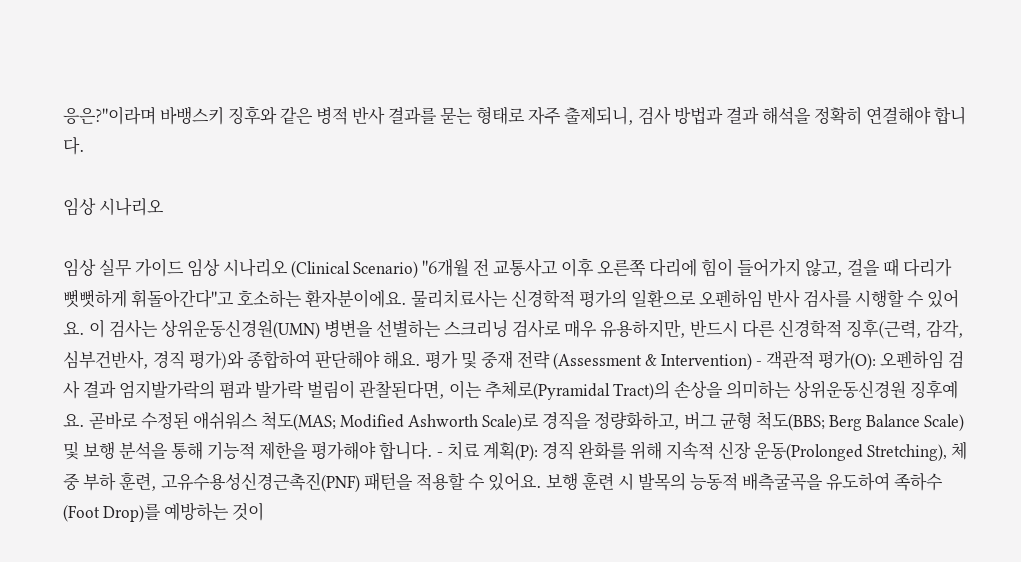응은?"이라며 바뱅스키 징후와 같은 병적 반사 결과를 묻는 형태로 자주 출제되니, 검사 방법과 결과 해석을 정확히 연결해야 합니다.

임상 시나리오

임상 실무 가이드 임상 시나리오 (Clinical Scenario) "6개월 전 교통사고 이후 오른쪽 다리에 힘이 들어가지 않고, 걸을 때 다리가 뻣뻣하게 휘돌아간다"고 호소하는 환자분이에요. 물리치료사는 신경학적 평가의 일환으로 오펜하임 반사 검사를 시행할 수 있어요. 이 검사는 상위운동신경원(UMN) 병변을 선별하는 스크리닝 검사로 매우 유용하지만, 반드시 다른 신경학적 징후(근력, 감각, 심부건반사, 경직 평가)와 종합하여 판단해야 해요. 평가 및 중재 전략 (Assessment & Intervention) - 객관적 평가(O): 오펜하임 검사 결과 엄지발가락의 폄과 발가락 벌림이 관찰된다면, 이는 추체로(Pyramidal Tract)의 손상을 의미하는 상위운동신경원 징후예요. 곧바로 수정된 애쉬워스 척도(MAS; Modified Ashworth Scale)로 경직을 정량화하고, 버그 균형 척도(BBS; Berg Balance Scale) 및 보행 분석을 통해 기능적 제한을 평가해야 합니다. - 치료 계획(P): 경직 완화를 위해 지속적 신장 운동(Prolonged Stretching), 체중 부하 훈련, 고유수용성신경근촉진(PNF) 패턴을 적용할 수 있어요. 보행 훈련 시 발목의 능동적 배측굴곡을 유도하여 족하수(Foot Drop)를 예방하는 것이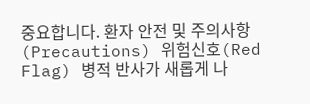중요합니다. 환자 안전 및 주의사항 (Precautions) 위험신호(Red Flag) 병적 반사가 새롭게 나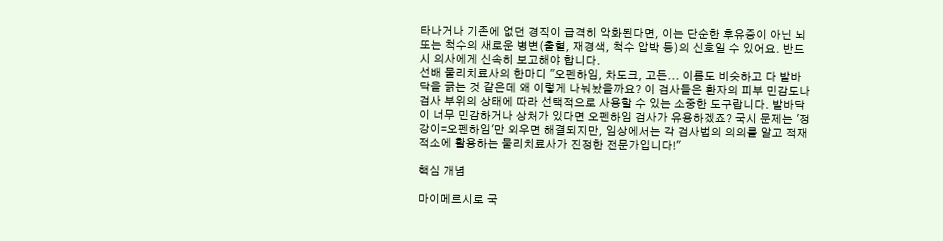타나거나 기존에 없던 경직이 급격히 악화된다면, 이는 단순한 후유증이 아닌 뇌 또는 척수의 새로운 병변(출혈, 재경색, 척수 압박 등)의 신호일 수 있어요. 반드시 의사에게 신속히 보고해야 합니다.
선배 물리치료사의 한마디 "오펜하임, 차도크, 고든... 이름도 비슷하고 다 발바닥을 긁는 것 같은데 왜 이렇게 나눠놨을까요? 이 검사들은 환자의 피부 민감도나 검사 부위의 상태에 따라 선택적으로 사용할 수 있는 소중한 도구랍니다. 발바닥이 너무 민감하거나 상처가 있다면 오펜하임 검사가 유용하겠죠? 국시 문제는 '정강이=오펜하임'만 외우면 해결되지만, 임상에서는 각 검사법의 의의를 알고 적재적소에 활용하는 물리치료사가 진정한 전문가입니다!"

핵심 개념

마이메르시로 국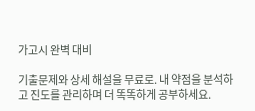가고시 완벽 대비

기출문제와 상세 해설을 무료로. 내 약점을 분석하고 진도를 관리하며 더 똑똑하게 공부하세요.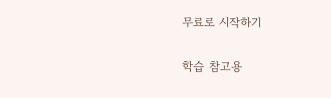무료로 시작하기

학습 참고용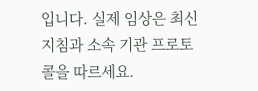입니다. 실제 임상은 최신 지침과 소속 기관 프로토콜을 따르세요.